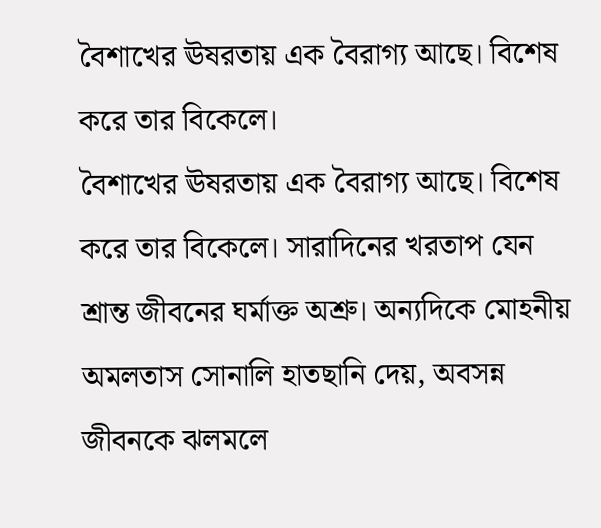বৈশাখের ঊষরতায় এক বৈরাগ্য আছে। বিশেষ করে তার বিকেলে।
বৈশাখের ঊষরতায় এক বৈরাগ্য আছে। বিশেষ করে তার বিকেলে। সারাদিনের খরতাপ যেন শ্রান্ত জীবনের ঘর্মাক্ত অশ্রু। অন্যদিকে মোহনীয় অমলতাস সোনালি হাতছানি দেয়, অবসন্ন জীবনকে ঝলমলে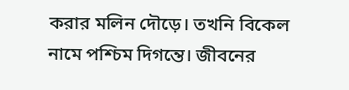করার মলিন দৌড়ে। তখনি বিকেল নামে পশ্চিম দিগন্তে। জীবনের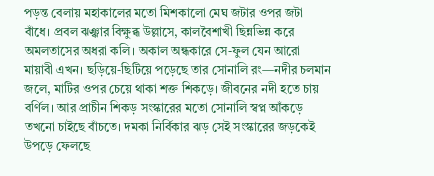পড়ন্ত বেলায় মহাকালের মতো মিশকালো মেঘ জটার ওপর জটা বাঁধে। প্রবল ঝঞ্ঝার বিক্ষুব্ধ উল্লাসে, কালবৈশাখী ছিন্নভিন্ন করে অমলতাসের অধরা কলি। অকাল অন্ধকারে সে-ফুল যেন আরো মায়াবী এখন। ছড়িয়ে-ছিটিয়ে পড়েছে তার সোনালি রং—নদীর চলমান জলে, মাটির ওপর চেয়ে থাকা শক্ত শিকড়ে। জীবনের নদী হতে চায় বর্ণিল। আর প্রাচীন শিকড় সংস্কারের মতো সোনালি স্বপ্ন আঁকড়ে তখনো চাইছে বাঁচতে। দমকা নির্বিকার ঝড় সেই সংস্কারের জড়কেই উপড়ে ফেলছে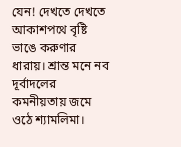যেন! দেখতে দেখতে আকাশপথে বৃষ্টি ভাঙে করুণার ধারায়। শ্রান্ত মনে নব দূর্বাদলের কমনীয়তায় জমে ওঠে শ্যামলিমা।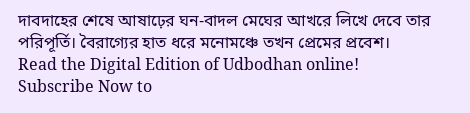দাবদাহের শেষে আষাঢ়ের ঘন-বাদল মেঘের আখরে লিখে দেবে তার পরিপূর্তি। বৈরাগ্যের হাত ধরে মনোমঞ্চে তখন প্রেমের প্রবেশ।
Read the Digital Edition of Udbodhan online!
Subscribe Now to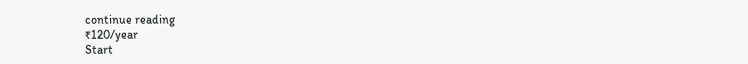continue reading
₹120/year
Start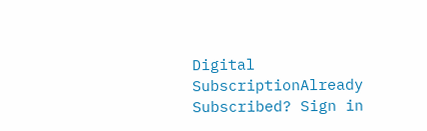Digital SubscriptionAlready Subscribed? Sign in